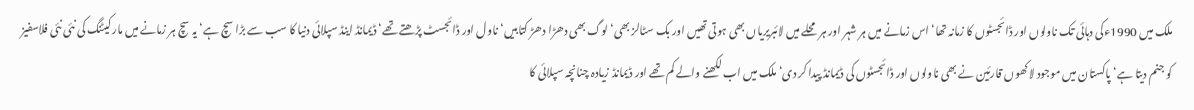ملک میں 1990ءکی دہائی تک ناولوں اور ڈائجسٹوں کا زمانہ تھا‘ اس زمانے میں ہر شہر اور ہر محلے میں لائبریریاں بھی ہوتی تھیں اور بک سٹالز بھی‘ لوگ بھی دھڑا دھڑ کتابیں‘ ناول اور ڈائجسٹ پڑھتے تھے‘ ڈیمانڈ اینڈ سپلائی دنیا کا سب سے بڑا سچ ہے‘ یہ سچ ہر زمانے میں مارکیٹنگ کی نئی نئی فلاسفیز کو جنم دیتا ہے‘ پاکستان میں موجود لاکھوں قارئین نے بھی ناولوں اور ڈائجسٹوں کی ڈیمانڈ پیدا کر دی‘ ملک میں اب لکھنے والے کم تھے اور ڈیمانڈ زیادہ چنانچہ سپلائی کا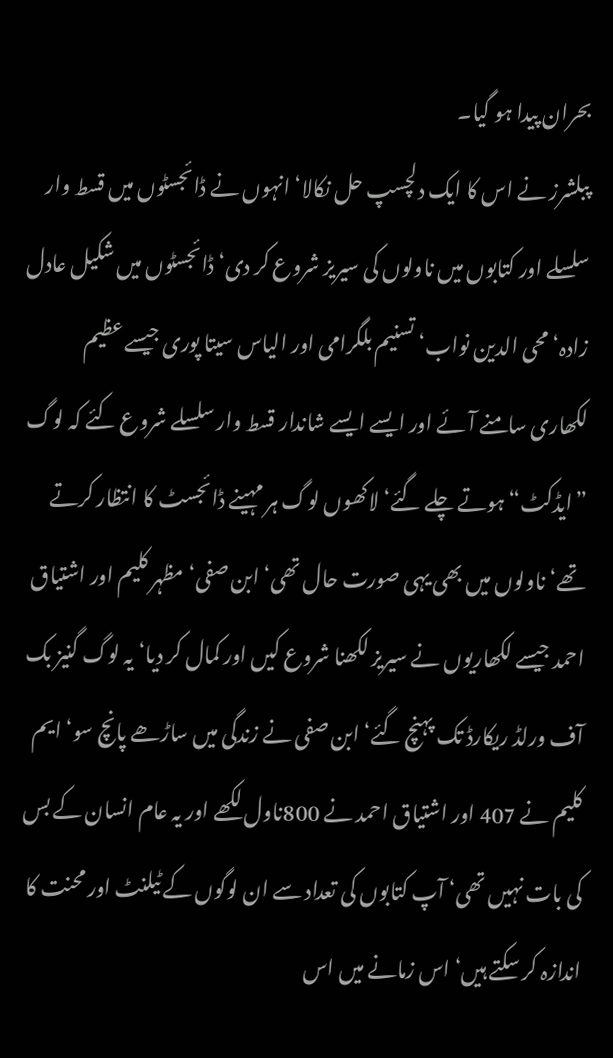بحران پیدا ہو گیا۔
پبلشرز نے اس کا ایک دلچسپ حل نکالا‘ انہوں نے ڈائجسٹوں میں قسط وار سلسلے اور کتابوں میں ناولوں کی سیریز شروع کر دی‘ ڈائجسٹوں میں شکیل عادل زادہ‘ محی الدین نواب‘ تسنیم بلگرامی اور الیاس سیتا پوری جیسے عظیم لکھاری سامنے آئے اور ایسے ایسے شاندار قسط وار سلسلے شروع کئے کہ لوگ ”ایڈکٹ“ ہوتے چلے گئے‘ لاکھوں لوگ ہر مہینے ڈائجسٹ کا انتظار کرتے تھے‘ ناولوں میں بھی یہی صورت حال تھی‘ ابن صفی‘مظہر کلیم اور اشتیاق احمد جیسے لکھاریوں نے سیریز لکھنا شروع کیں اور کمال کر دیا‘ یہ لوگ گنیز بک آف ورلڈ ریکارڈ تک پہنچ گئے‘ ابن صفی نے زندگی میں ساڑھے پانچ سو‘ ایم کلیم نے 407 اور اشتیاق احمد نے 800ناول لکھے اور یہ عام انسان کے بس کی بات نہیں تھی‘ آپ کتابوں کی تعداد سے ان لوگوں کے ٹیلنٹ اور محنت کا اندازہ کر سکتے ہیں‘ اس زمانے میں اس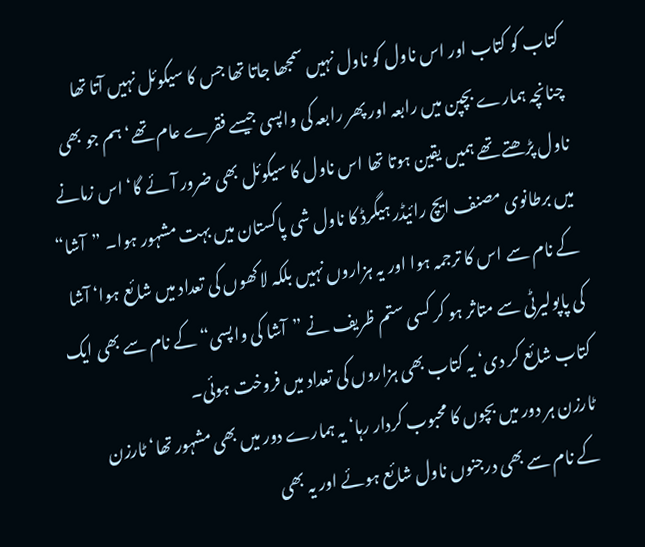کتاب کو کتاب اور اس ناول کو ناول نہیں سمجھا جاتا تھا جس کا سیکوئل نہیں آتا تھا چنانچہ ہمارے بچپن میں رابعہ اور پھر رابعہ کی واپسی جیسے فقرے عام تھے‘ ہم جو بھی ناول پڑھتے تھے ہمیں یقین ہوتا تھا اس ناول کا سیکوئل بھی ضرور آئے گا‘ اس زمانے میں برطانوی مصنف ایچ رائیڈر ہیگرڈ کا ناول شی پاکستان میں بہت مشہور ہوا۔ ”آشا“ کے نام سے اس کا ترجمہ ہوا اور یہ ہزاروں نہیں بلکہ لاکھوں کی تعداد میں شائع ہوا‘ آشا کی پاپولیرٹی سے متاثر ہو کر کسی ستم ظریف نے ”آشا کی واپسی“ کے نام سے بھی ایک کتاب شائع کر دی‘ یہ کتاب بھی ہزاروں کی تعداد میں فروخت ہوئی۔
ٹارزن ہر دور میں بچوں کا محبوب کردار رہا‘ یہ ہمارے دور میں بھی مشہور تھا‘ ٹارزن کے نام سے بھی درجنوں ناول شائع ہوئے اور یہ بھی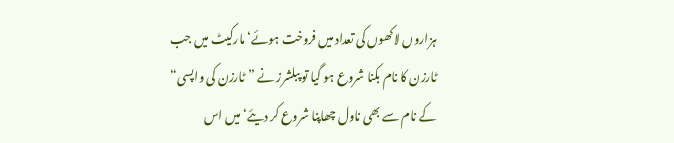ہزاروں لاکھوں کی تعداد میں فروخت ہوئے‘ مارکیٹ میں جب ٹارزن کا نام بکنا شروع ہو گیا تو پبلشرز نے ”ٹارزن کی واپسی“ کے نام سے بھی ناول چھاپنا شروع کر دیئے‘ میں اس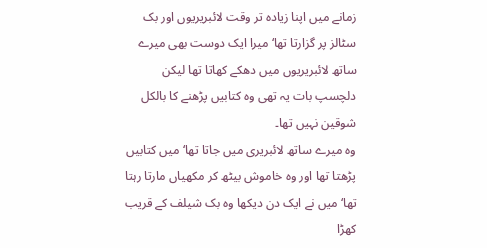زمانے میں اپنا زیادہ تر وقت لائبریریوں اور بک سٹالز پر گزارتا تھا‘ میرا ایک دوست بھی میرے ساتھ لائبریریوں میں دھکے کھاتا تھا لیکن دلچسپ بات یہ تھی وہ کتابیں پڑھنے کا بالکل شوقین نہیں تھا۔
وہ میرے ساتھ لائبریری میں جاتا تھا‘ میں کتابیں پڑھتا تھا اور وہ خاموش بیٹھ کر مکھیاں مارتا رہتا تھا‘ میں نے ایک دن دیکھا وہ بک شیلف کے قریب کھڑا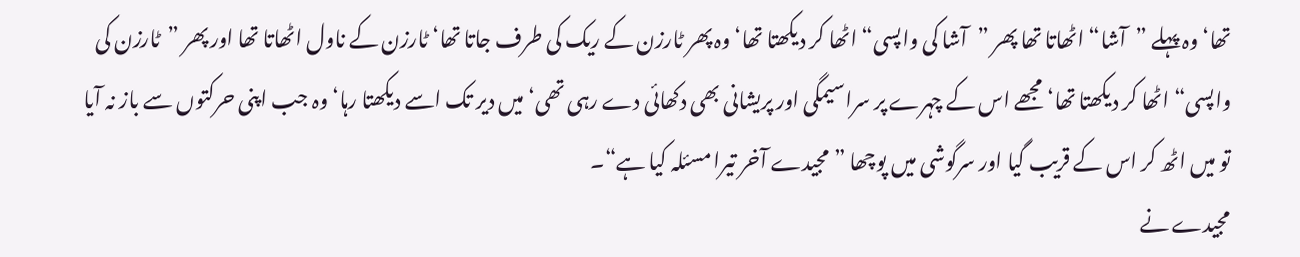تھا‘ وہ پہلے ”آشا“ اٹھاتا تھا پھر ”آشا کی واپسی“ اٹھا کر دیکھتا تھا‘ وہ پھر ٹارزن کے ریک کی طرف جاتا تھا‘ ٹارزن کے ناول اٹھاتا تھا اور پھر ”ٹارزن کی واپسی“ اٹھا کر دیکھتا تھا‘ مجھے اس کے چہرے پر سراسیمگی اور پریشانی بھی دکھائی دے رہی تھی‘ میں دیر تک اسے دیکھتا رہا‘ وہ جب اپنی حرکتوں سے باز نہ آیا تو میں اٹھ کر اس کے قریب گیا اور سرگوشی میں پوچھا ”مجیدے آخر تیرا مسئلہ کیا ہے“۔
مجیدے نے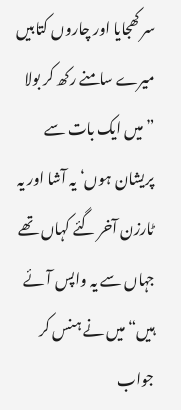سر کھجایا اور چاروں کتابیں میرے سامنے رکھ کر بولا ”میں ایک بات سے پریشان ہوں‘ یہ آشا اور یہ ٹارزن آخر گئے کہاں تھے جہاں سے یہ واپس آئے ہیں“ میں نے ہنس کر جواب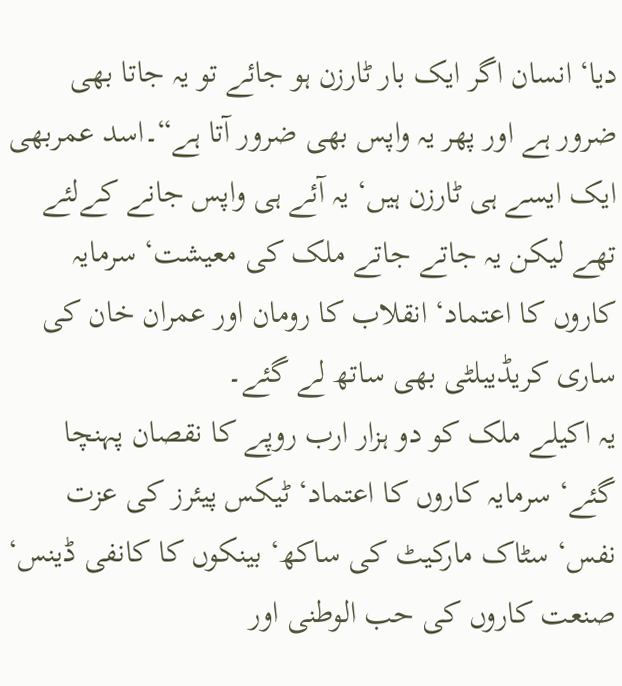دیا‘ انسان اگر ایک بار ٹارزن ہو جائے تو یہ جاتا بھی ضرور ہے اور پھر یہ واپس بھی ضرور آتا ہے“۔اسد عمربھی ایک ایسے ہی ٹارزن ہیں‘ یہ آئے ہی واپس جانے کےلئے تھے لیکن یہ جاتے جاتے ملک کی معیشت‘ سرمایہ کاروں کا اعتماد‘ انقلاب کا رومان اور عمران خان کی ساری کریڈیبلٹی بھی ساتھ لے گئے۔
یہ اکیلے ملک کو دو ہزار ارب روپے کا نقصان پہنچا گئے‘ سرمایہ کاروں کا اعتماد‘ ٹیکس پیئرز کی عزت نفس‘ سٹاک مارکیٹ کی ساکھ‘ بینکوں کا کانفی ڈینس‘ صنعت کاروں کی حب الوطنی اور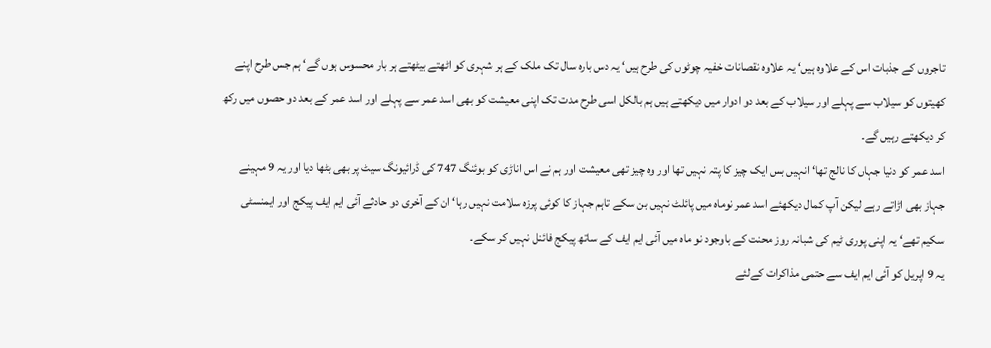تاجروں کے جذبات اس کے علاوہ ہیں‘ یہ علاوہ نقصانات خفیہ چوٹوں کی طرح ہیں‘ یہ دس بارہ سال تک ملک کے ہر شہری کو اٹھتے بیٹھتے ہر بار محسوس ہوں گے‘ ہم جس طرح اپنے کھیتوں کو سیلاب سے پہلے اور سیلاب کے بعد دو ادوار میں دیکھتے ہیں ہم بالکل اسی طرح مدت تک اپنی معیشت کو بھی اسد عمر سے پہلے اور اسد عمر کے بعد دو حصوں میں رکھ کر دیکھتے رہیں گے۔
اسد عمر کو دنیا جہاں کا نالج تھا‘ انہیں بس ایک چیز کا پتہ نہیں تھا اور وہ چیز تھی معیشت اور ہم نے اس اناڑی کو بوئنگ 747 کی ڈرائیونگ سیٹ پر بھی بٹھا دیا اور یہ 9 مہینے جہاز بھی اڑاتے رہے لیکن آپ کمال دیکھئے اسد عمر نوماہ میں پائلٹ نہیں بن سکے تاہم جہاز کا کوئی پرزہ سلامت نہیں رہا‘ ان کے آخری دو حادثے آئی ایم ایف پیکج اور ایمنسٹی سکیم تھے‘ یہ اپنی پوری ٹیم کی شبانہ روز محنت کے باوجود نو ماہ میں آئی ایم ایف کے ساتھ پیکج فائنل نہیں کر سکے۔
یہ 9 اپریل کو آئی ایم ایف سے حتمی مذاکرات کےلئے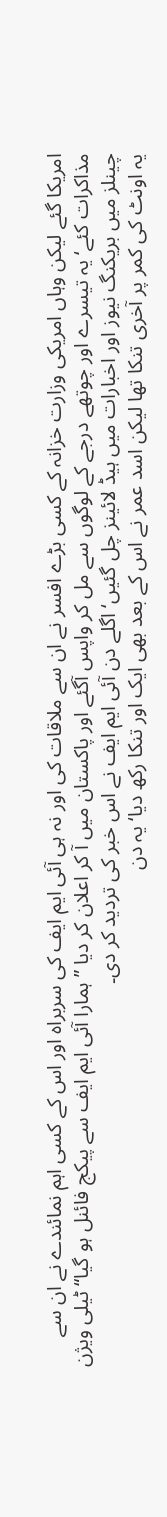امریکا گئے لیکن وہاں امریکی وزارت خزانہ کے کسی بڑے افسر نے ان سے ملاقات کی اور نہ ہی آئی ایم ایف کی سربراہ اور اس کے کسی اہم نمائندے نے ان سے مذاکرات کئے‘ یہ تیسرے اور چوتھے درجے کے لوگوں سے مل کر واپس آگئے اور پاکستان میں آ کر اعلان کر دیا ”ہمارا آئی ایم ایف سے پیکج فائنل ہو گیا“ ٹیلی ویژن چینلز میں بریکنگ نیوز اور اخبارات میں ہیڈ لائینز چل گئیں‘ اگلے دن آئی ایم ایف نے اس خبر کی تردید کر دی۔
یہ اونٹ کی کمر پر آخری تنکا تھا لیکن اسد عمر نے اس کے بعد بھی ایک اور تنکا رکھ دیا‘یہ دن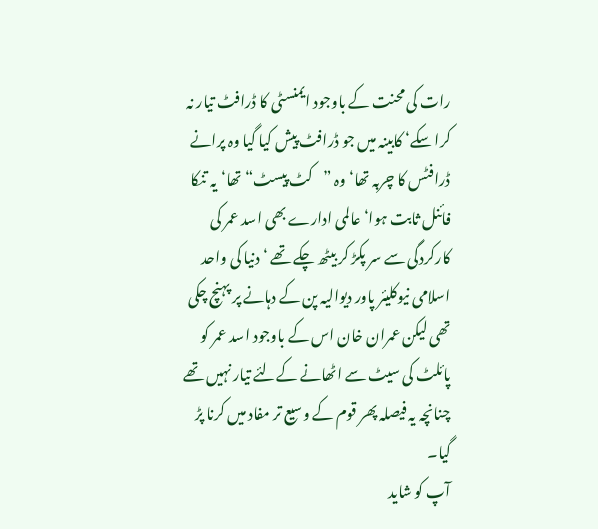رات کی محنت کے باوجود ایمنسٹی کا ڈرافٹ تیار نہ کرا سکے‘ کابینہ میں جو ڈرافٹ پیش کیا گیا وہ پرانے ڈرافٹس کا چربہ تھا‘ وہ ”کٹ پیسٹ“ تھا‘یہ تنکا فائنل ثابت ہوا‘ عالمی ادارے بھی اسد عمر کی کارکردگی سے سر پکڑ کر بیٹھ چکے تھے ‘دنیا کی واحد اسلامی نیوکلیئر پاور دیوالیہ پن کے دہانے پر پہنچ چکی تھی لیکن عمران خان اس کے باوجود اسد عمر کو پائلٹ کی سیٹ سے اٹھانے کےلئے تیار نہیں تھے چنانچہ یہ فیصلہ پھر قوم کے وسیع تر مفاد میں کرنا پڑ گیا۔
آپ کو شاید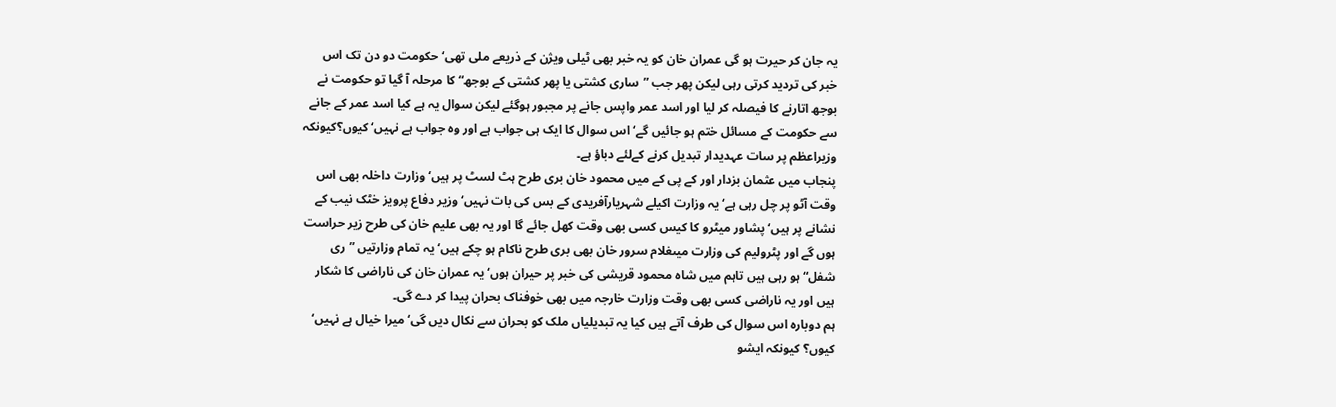یہ جان کر حیرت ہو گی عمران خان کو یہ خبر بھی ٹیلی ویژن کے ذریعے ملی تھی‘ حکومت دو دن تک اس خبر کی تردید کرتی رہی لیکن پھر جب ”ساری کشتی یا پھر کشتی کے بوجھ“ کا مرحلہ آ گیا تو حکومت نے بوجھ اتارنے کا فیصلہ کر لیا اور اسد عمر واپس جانے پر مجبور ہوگئے لیکن سوال یہ ہے کیا اسد عمر کے جانے سے حکومت کے مسائل ختم ہو جائیں گے‘ اس سوال کا ایک ہی جواب ہے اور وہ جواب ہے نہیں‘ کیوں؟کیونکہ وزیراعظم پر سات عہدیدار تبدیل کرنے کےلئے دباؤ ہے۔
پنجاب میں عثمان بزدار اور کے پی کے میں محمود خان بری طرح ہٹ لسٹ پر ہیں‘ وزارت داخلہ بھی اس وقت آٹو پر چل رہی ہے‘یہ وزارت اکیلے شہریارآفریدی کے بس کی بات نہیں‘ وزیر دفاع پرویز خٹک نیب کے نشانے پر ہیں‘ پشاور میٹرو کا کیس کسی بھی وقت کھل جائے گا اور یہ بھی علیم خان کی طرح زیر حراست ہوں گے اور پٹرولیم کی وزارت میںغلام سرور خان بھی بری طرح ناکام ہو چکے ہیں‘ یہ تمام وزارتیں ”ری شفل“ ہو رہی ہیں تاہم میں شاہ محمود قریشی کی خبر پر حیران ہوں‘یہ عمران خان کی ناراضی کا شکار ہیں اور یہ ناراضی کسی بھی وقت وزارت خارجہ میں بھی خوفناک بحران پیدا کر دے گی۔
ہم دوبارہ اس سوال کی طرف آتے ہیں کیا یہ تبدیلیاں ملک کو بحران سے نکال دیں گی‘ میرا خیال ہے نہیں‘ کیوں؟ کیونکہ ایشو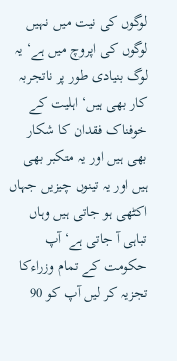لوگوں کی نیت میں نہیں لوگوں کی اپروچ میں ہے‘ یہ لوگ بنیادی طور پر ناتجربہ کار بھی ہیں‘ اہلیت کے خوفناک فقدان کا شکار بھی ہیں اور یہ متکبر بھی ہیں اور یہ تینوں چیزیں جہاں اکٹھی ہو جاتی ہیں وہاں تباہی آ جاتی ہے‘ آپ حکومت کے تمام وزراءکا تجزیہ کر لیں آپ کو 90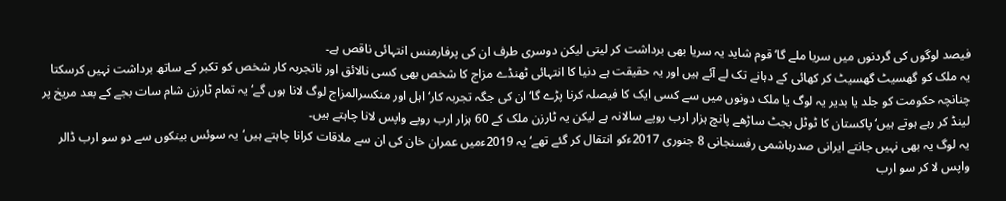فیصد لوگوں کی گردنوں میں سریا ملے گا‘ قوم شاید یہ سریا بھی برداشت کر لیتی لیکن دوسری طرف ان کی پرفارمنس انتہائی ناقص ہے۔
یہ ملک کو گھسیٹ گھسیٹ کر کھائی کے دہانے تک لے آئے ہیں اور یہ حقیقت ہے دنیا کا انتہائی ٹھنڈے مزاج کا شخص بھی کسی نالائق اور ناتجربہ کار شخص کو تکبر کے ساتھ برداشت نہیں کرسکتا چنانچہ حکومت کو جلد یا بدیر یہ لوگ یا ملک دونوں میں سے کسی ایک کا فیصلہ کرنا پڑے گا‘ ان کی جگہ تجربہ کار‘ اہل اور منکسرالمزاج لوگ لانا ہوں گے‘ یہ تمام ٹارزن شام سات بجے کے بعد مریخ پر لینڈ کر رہے ہوتے ہیں‘پاکستان کا ٹوٹل بجٹ ساڑھے پانچ ہزار ارب روپے سالانہ ہے لیکن یہ ٹارزن ملک کے 60 ہزار ارب روپے واپس لانا چاہتے ہیں۔
یہ لوگ یہ بھی نہیں جانتے ایرانی صدرہاشمی رفسنجانی 8 جنوری 2017ءکو انتقال کر گئے تھے‘ یہ 2019ءمیں عمران خان کی ان سے ملاقات کرانا چاہتے ہیں‘یہ سوئس بینکوں سے دو سو ارب ڈالر واپس لا کر سو ارب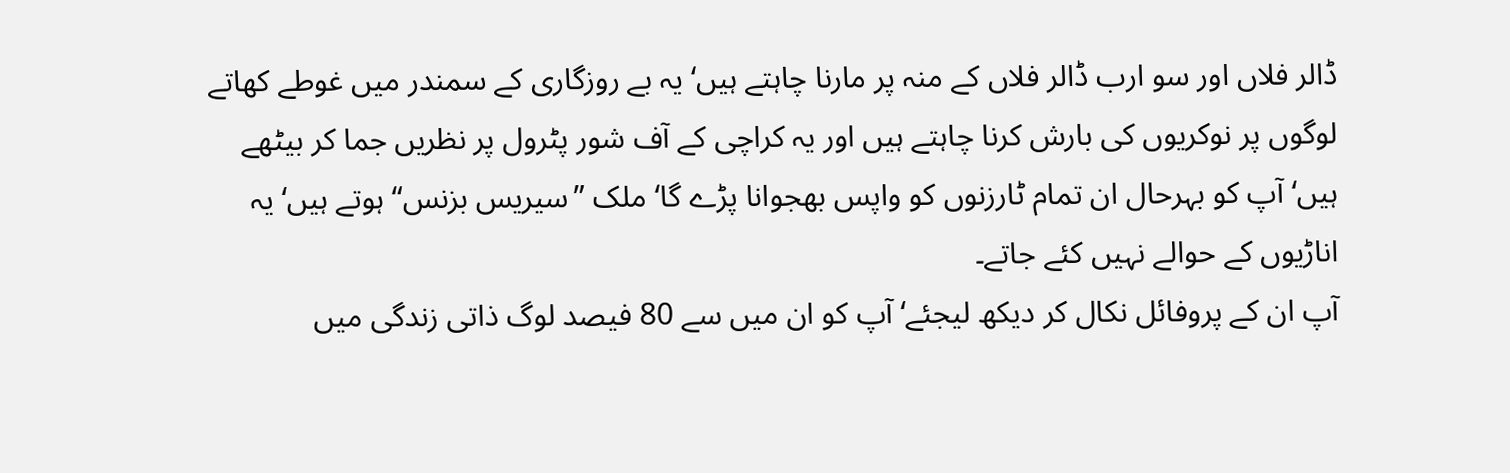ڈالر فلاں اور سو ارب ڈالر فلاں کے منہ پر مارنا چاہتے ہیں‘ یہ بے روزگاری کے سمندر میں غوطے کھاتے لوگوں پر نوکریوں کی بارش کرنا چاہتے ہیں اور یہ کراچی کے آف شور پٹرول پر نظریں جما کر بیٹھے ہیں‘ آپ کو بہرحال ان تمام ٹارزنوں کو واپس بھجوانا پڑے گا‘ ملک ”سیریس بزنس“ ہوتے ہیں‘ یہ اناڑیوں کے حوالے نہیں کئے جاتے۔
آپ ان کے پروفائل نکال کر دیکھ لیجئے‘ آپ کو ان میں سے 80 فیصد لوگ ذاتی زندگی میں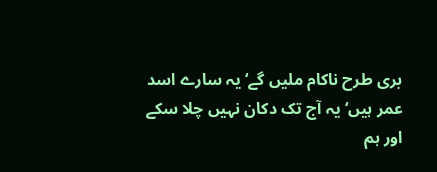بری طرح ناکام ملیں گے‘ یہ سارے اسد عمر ہیں‘ یہ آج تک دکان نہیں چلا سکے اور ہم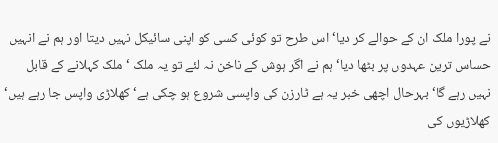نے پورا ملک ان کے حوالے کر دیا‘ اس طرح تو کوئی کسی کو اپنی سائیکل نہیں دیتا اور ہم نے انہیں حساس ترین عہدوں پر بٹھا دیا‘ہم نے اگر ہوش کے ناخن نہ لئے تو یہ ملک ‘ملک کہلانے کے قابل نہیں رہے گا‘ بہرحال اچھی خبر یہ ہے ٹارزن کی واپسی شروع ہو چکی ہے‘ کھلاڑی واپس جا رہے ہیں‘ کھلاڑیوں کی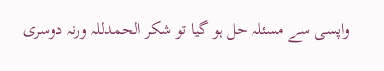واپسی سے مسئلہ حل ہو گیا تو شکر الحمدللہ ورنہ دوسری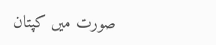صورت میں کپتان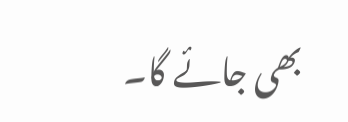بھی جائے گا۔